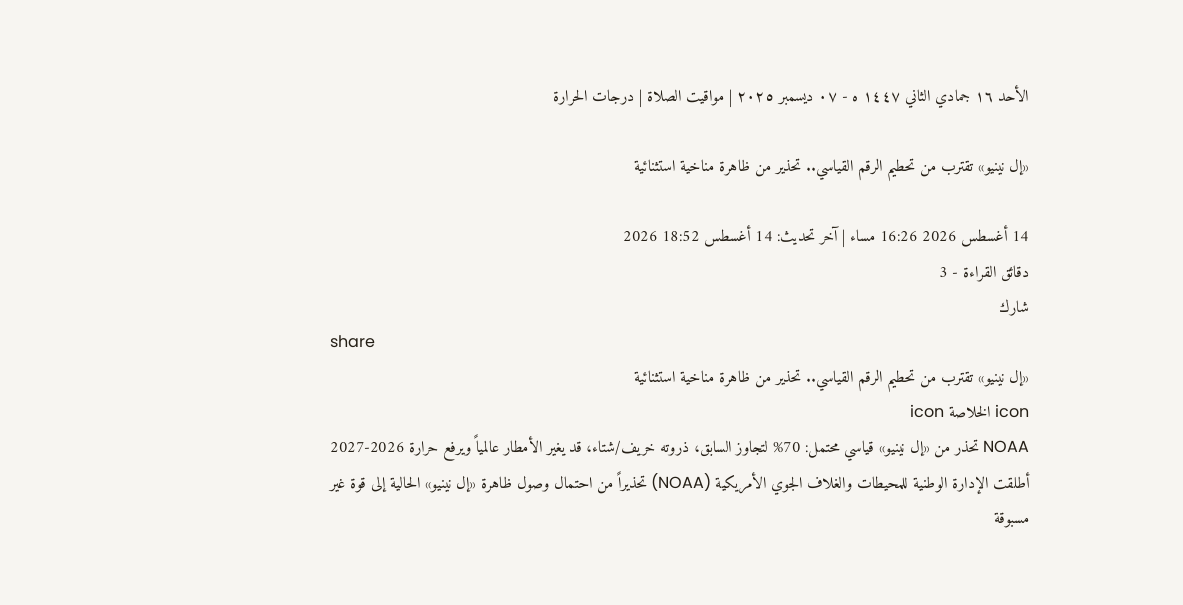الأحد ١٦ جمادي الثاني ١٤٤٧ ه - ٠٧ ديسمبر ٢٠٢٥ | مواقيت الصلاة | درجات الحرارة

«إل نينيو» تقترب من تحطيم الرقم القياسي.. تحذير من ظاهرة مناخية استثنائية

14 أغسطس 2026 16:26 مساء | آخر تحديث: 14 أغسطس 18:52 2026
دقائق القراءة - 3
شارك
share
«إل نينيو» تقترب من تحطيم الرقم القياسي.. تحذير من ظاهرة مناخية استثنائية
icon الخلاصة icon
NOAA تحذر من «إل نينيو» قياسي محتمل: 70% لتجاوز السابق، ذروته خريف/شتاء، قد يغير الأمطار عالمياً ويرفع حرارة 2026-2027
أطلقت الإدارة الوطنية للمحيطات والغلاف الجوي الأمريكية (NOAA) تحذيراً من احتمال وصول ظاهرة «إل نينيو» الحالية إلى قوة غير مسبوقة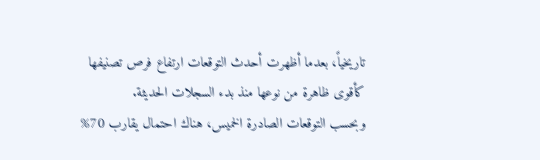تاريخياً، بعدما أظهرت أحدث التوقعات ارتفاع فرص تصنيفها كأقوى ظاهرة من نوعها منذ بدء السجلات الحديثة.
وبحسب التوقعات الصادرة الخميس، هناك احتمال يقارب 70%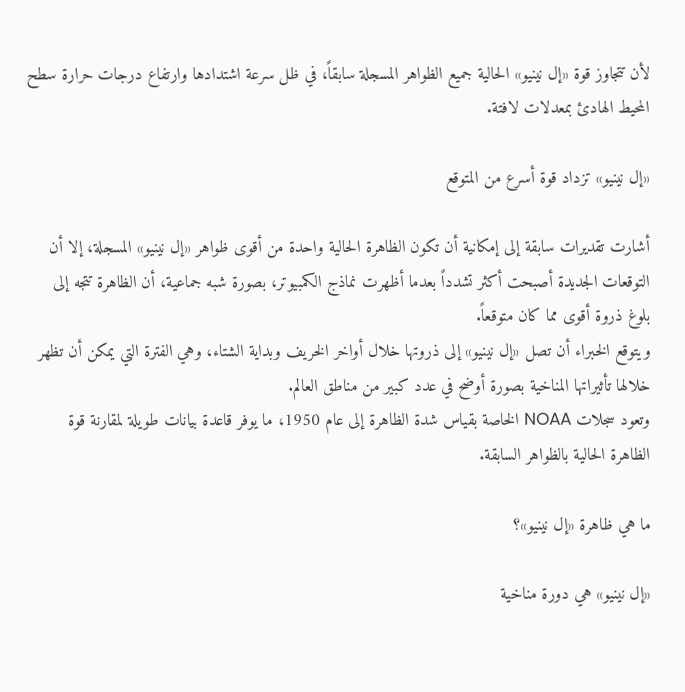لأن تتجاوز قوة «إل نينيو» الحالية جميع الظواهر المسجلة سابقاً، في ظل سرعة اشتدادها وارتفاع درجات حرارة سطح المحيط الهادئ بمعدلات لافتة.

«إل نينيو» تزداد قوة أسرع من المتوقع

أشارت تقديرات سابقة إلى إمكانية أن تكون الظاهرة الحالية واحدة من أقوى ظواهر «إل نينيو» المسجلة، إلا أن التوقعات الجديدة أصبحت أكثر تشدداً بعدما أظهرت نماذج الكمبيوتر، بصورة شبه جماعية، أن الظاهرة تتجه إلى بلوغ ذروة أقوى مما كان متوقعاً.
ويتوقع الخبراء أن تصل «إل نينيو» إلى ذروتها خلال أواخر الخريف وبداية الشتاء، وهي الفترة التي يمكن أن تظهر خلالها تأثيراتها المناخية بصورة أوضح في عدد كبير من مناطق العالم.
وتعود سجلات NOAA الخاصة بقياس شدة الظاهرة إلى عام 1950، ما يوفر قاعدة بيانات طويلة لمقارنة قوة الظاهرة الحالية بالظواهر السابقة.

ما هي ظاهرة «إل نينيو»؟

«إل نينيو» هي دورة مناخية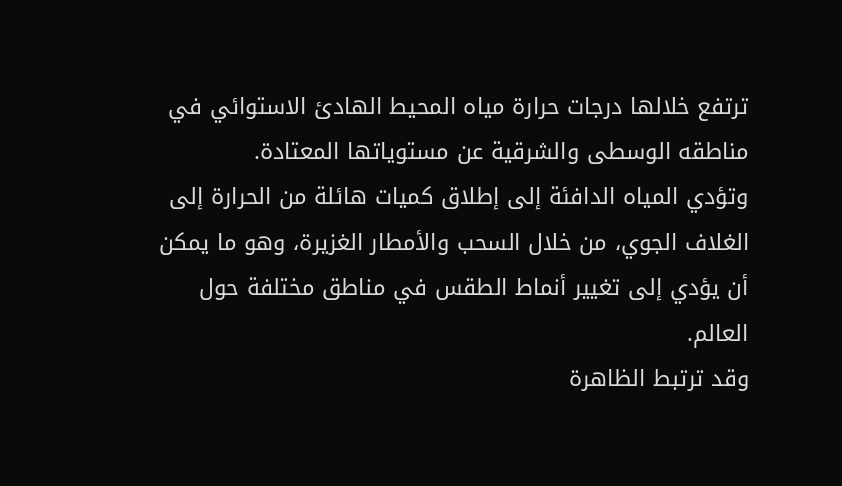ترتفع خلالها درجات حرارة مياه المحيط الهادئ الاستوائي في مناطقه الوسطى والشرقية عن مستوياتها المعتادة.
وتؤدي المياه الدافئة إلى إطلاق كميات هائلة من الحرارة إلى الغلاف الجوي، من خلال السحب والأمطار الغزيرة، وهو ما يمكن أن يؤدي إلى تغيير أنماط الطقس في مناطق مختلفة حول العالم.
وقد ترتبط الظاهرة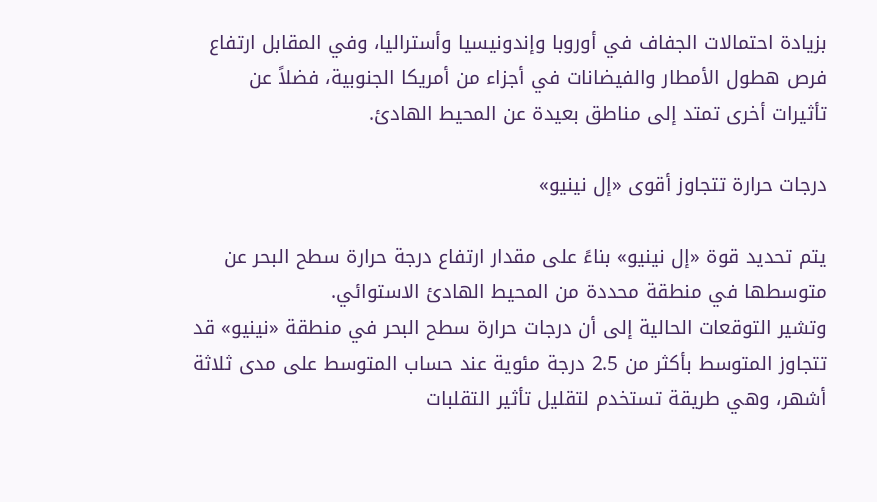بزيادة احتمالات الجفاف في أوروبا وإندونيسيا وأستراليا، وفي المقابل ارتفاع فرص هطول الأمطار والفيضانات في أجزاء من أمريكا الجنوبية، فضلاً عن تأثيرات أخرى تمتد إلى مناطق بعيدة عن المحيط الهادئ.

درجات حرارة تتجاوز أقوى «إل نينيو»

يتم تحديد قوة «إل نينيو» بناءً على مقدار ارتفاع درجة حرارة سطح البحر عن متوسطها في منطقة محددة من المحيط الهادئ الاستوائي.
وتشير التوقعات الحالية إلى أن درجات حرارة سطح البحر في منطقة «نينيو» قد تتجاوز المتوسط بأكثر من 2.5 درجة مئوية عند حساب المتوسط على مدى ثلاثة أشهر، وهي طريقة تستخدم لتقليل تأثير التقلبات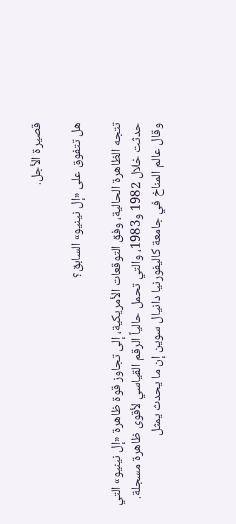قصيرة الأجل.

هل تتفوق على «إل نينيو» السابق؟

تتجه الظاهرة الحالية، وفق التوقعات الأمريكية، إلى تجاوز قوة ظاهرة «إل نينيو» التي حدثت خلال 1982 و1983، والتي تحمل حالياً الرقم القياسي لأقوى ظاهرة مسجلة.
وقال عالم المناخ في جامعة كاليفورنيا دانيال سوين إن ما يحدث يمثل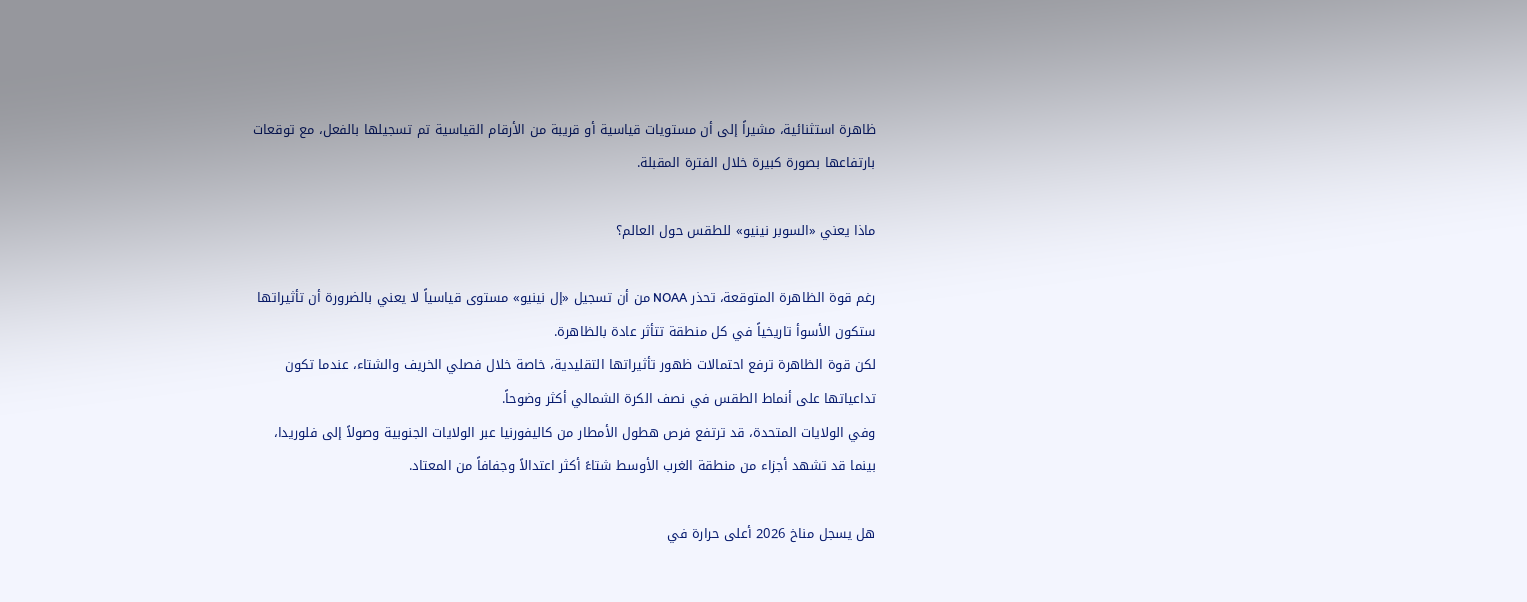ظاهرة استثنائية، مشيراً إلى أن مستويات قياسية أو قريبة من الأرقام القياسية تم تسجيلها بالفعل، مع توقعات بارتفاعها بصورة كبيرة خلال الفترة المقبلة.

ماذا يعني «السوبر نينيو» للطقس حول العالم؟

رغم قوة الظاهرة المتوقعة، تحذر NOAA من أن تسجيل «إل نينيو» مستوى قياسياً لا يعني بالضرورة أن تأثيراتها ستكون الأسوأ تاريخياً في كل منطقة تتأثر عادة بالظاهرة.
لكن قوة الظاهرة ترفع احتمالات ظهور تأثيراتها التقليدية، خاصة خلال فصلي الخريف والشتاء، عندما تكون تداعياتها على أنماط الطقس في نصف الكرة الشمالي أكثر وضوحاً.
وفي الولايات المتحدة، قد ترتفع فرص هطول الأمطار من كاليفورنيا عبر الولايات الجنوبية وصولاً إلى فلوريدا، بينما قد تشهد أجزاء من منطقة الغرب الأوسط شتاءً أكثر اعتدالاً وجفافاً من المعتاد.

هل يسجل مناخ 2026 أعلى حرارة في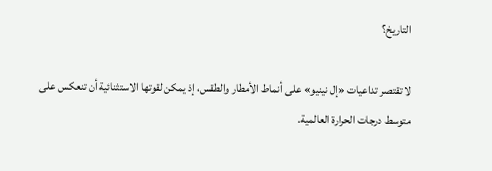التاريخ؟

لا تقتصر تداعيات «إل نينيو» على أنماط الأمطار والطقس، إذ يمكن لقوتها الاستثنائية أن تنعكس على متوسط درجات الحرارة العالمية.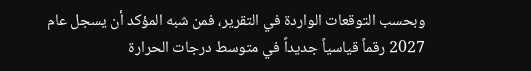وبحسب التوقعات الواردة في التقرير، فمن شبه المؤكد أن يسجل عام 2027 رقماً قياسياً جديداً في متوسط درجات الحرارة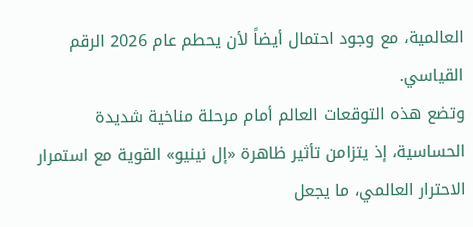العالمية، مع وجود احتمال أيضاً لأن يحطم عام 2026 الرقم القياسي.
وتضع هذه التوقعات العالم أمام مرحلة مناخية شديدة الحساسية، إذ يتزامن تأثير ظاهرة «إل نينيو» القوية مع استمرار الاحترار العالمي، ما يجعل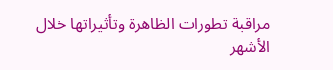مراقبة تطورات الظاهرة وتأثيراتها خلال الأشهر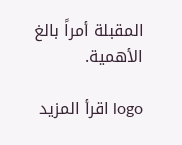المقبلة أمراً بالغ الأهمية.

logo اقرأ المزيد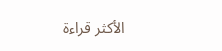الأكثر قراءة